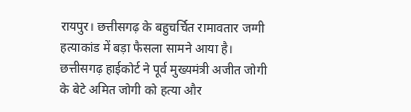रायपुर। छत्तीसगढ़ के बहुचर्चित रामावतार जग्गी हत्याकांड में बड़ा फैसला सामने आया है। छत्तीसगढ़ हाईकोर्ट ने पूर्व मुख्यमंत्री अजीत जोगी के बेटे अमित जोगी को हत्या और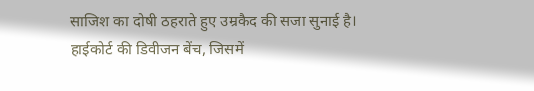साजिश का दोषी ठहराते हुए उम्रकैद की सजा सुनाई है। हाईकोर्ट की डिवीजन बेंच, जिसमें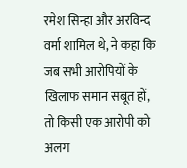रमेश सिन्हा और अरविन्द वर्मा शामिल थे, ने कहा कि जब सभी आरोपियों के खिलाफ समान सबूत हों, तो किसी एक आरोपी को अलग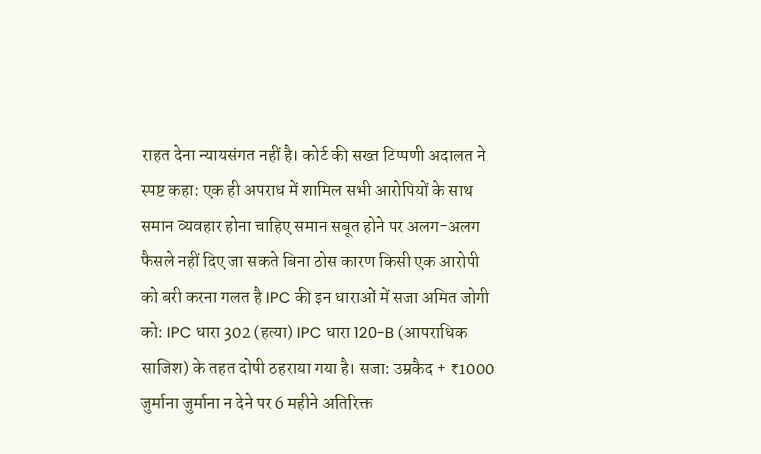राहत देना न्यायसंगत नहीं है। कोर्ट की सख्त टिप्पणी अदालत ने स्पष्ट कहा: एक ही अपराध में शामिल सभी आरोपियों के साथ समान व्यवहार होना चाहिए समान सबूत होने पर अलग-अलग फैसले नहीं दिए जा सकते बिना ठोस कारण किसी एक आरोपी को बरी करना गलत है IPC की इन धाराओं में सजा अमित जोगी को: IPC धारा 302 (हत्या) IPC धारा 120-B (आपराधिक साजिश) के तहत दोषी ठहराया गया है। सजा: उम्रकैद + ₹1000 जुर्माना जुर्माना न देने पर 6 महीने अतिरिक्त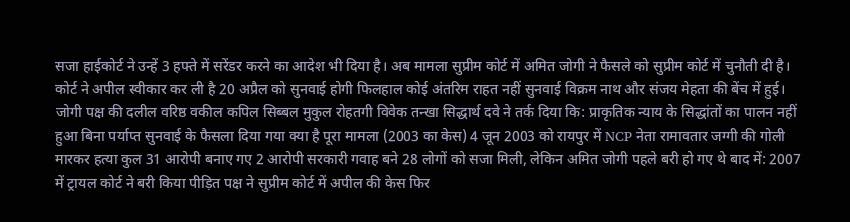सजा हाईकोर्ट ने उन्हें 3 हफ्ते में सरेंडर करने का आदेश भी दिया है। अब मामला सुप्रीम कोर्ट में अमित जोगी ने फैसले को सुप्रीम कोर्ट में चुनौती दी है। कोर्ट ने अपील स्वीकार कर ली है 20 अप्रैल को सुनवाई होगी फिलहाल कोई अंतरिम राहत नहीं सुनवाई विक्रम नाथ और संजय मेहता की बेंच में हुई। जोगी पक्ष की दलील वरिष्ठ वकील कपिल सिब्बल मुकुल रोहतगी विवेक तन्खा सिद्धार्थ दवे ने तर्क दिया कि: प्राकृतिक न्याय के सिद्धांतों का पालन नहीं हुआ बिना पर्याप्त सुनवाई के फैसला दिया गया क्या है पूरा मामला (2003 का केस) 4 जून 2003 को रायपुर में NCP नेता रामावतार जग्गी की गोली मारकर हत्या कुल 31 आरोपी बनाए गए 2 आरोपी सरकारी गवाह बने 28 लोगों को सजा मिली, लेकिन अमित जोगी पहले बरी हो गए थे बाद में: 2007 में ट्रायल कोर्ट ने बरी किया पीड़ित पक्ष ने सुप्रीम कोर्ट में अपील की केस फिर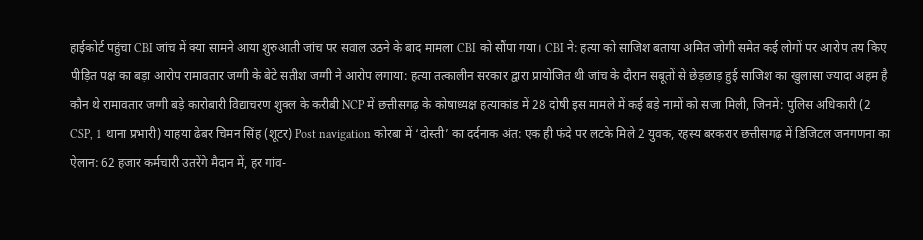हाईकोर्ट पहुंचा CBI जांच में क्या सामने आया शुरुआती जांच पर सवाल उठने के बाद मामला CBI को सौंपा गया। CBI ने: हत्या को साजिश बताया अमित जोगी समेत कई लोगों पर आरोप तय किए पीड़ित पक्ष का बड़ा आरोप रामावतार जग्गी के बेटे सतीश जग्गी ने आरोप लगाया: हत्या तत्कालीन सरकार द्वारा प्रायोजित थी जांच के दौरान सबूतों से छेड़छाड़ हुई साजिश का खुलासा ज्यादा अहम है कौन थे रामावतार जग्गी बड़े कारोबारी विद्याचरण शुक्ल के करीबी NCP में छत्तीसगढ़ के कोषाध्यक्ष हत्याकांड में 28 दोषी इस मामले में कई बड़े नामों को सजा मिली, जिनमें: पुलिस अधिकारी (2 CSP, 1 थाना प्रभारी) याहया ढेबर चिमन सिंह (शूटर) Post navigation कोरबा में ‘दोस्ती’ का दर्दनाक अंत: एक ही फंदे पर लटके मिले 2 युवक, रहस्य बरकरार छत्तीसगढ़ में डिजिटल जनगणना का ऐलान: 62 हजार कर्मचारी उतरेंगे मैदान में, हर गांव-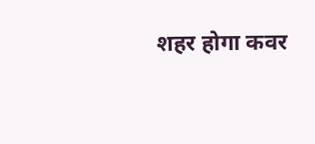शहर होगा कवर